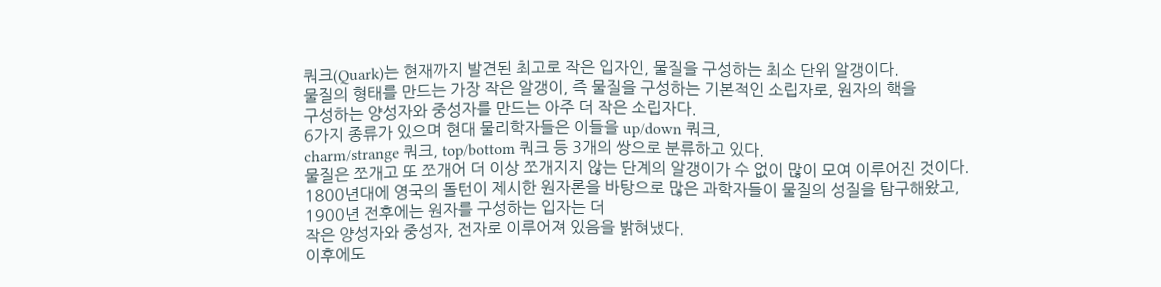쿼크(Quark)는 현재까지 발견된 최고로 작은 입자인, 물질을 구성하는 최소 단위 알갱이다.
물질의 형태를 만드는 가장 작은 알갱이, 즉 물질을 구성하는 기본적인 소립자로, 원자의 핵을
구성하는 양성자와 중성자를 만드는 아주 더 작은 소립자다.
6가지 종류가 있으며 현대 물리학자들은 이들을 up/down 쿼크,
charm/strange 쿼크, top/bottom 쿼크 등 3개의 쌍으로 분류하고 있다.
물질은 쪼개고 또 쪼개어 더 이상 쪼개지지 않는 단계의 알갱이가 수 없이 많이 모여 이루어진 것이다.
1800년대에 영국의 돌턴이 제시한 원자론을 바탕으로 많은 과학자들이 물질의 성질을 탐구해왔고,
1900년 전후에는 원자를 구성하는 입자는 더
작은 양성자와 중성자, 전자로 이루어져 있음을 밝혀냈다.
이후에도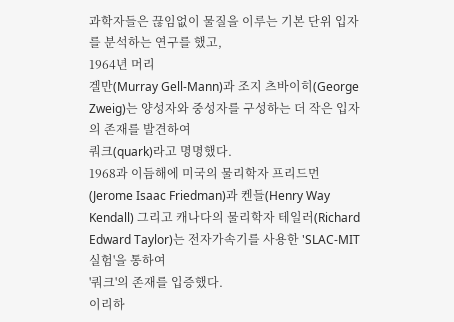과학자들은 끊임없이 물질을 이루는 기본 단위 입자를 분석하는 연구를 했고,
1964년 머리
겔만(Murray Gell-Mann)과 조지 츠바이히(George Zweig)는 양성자와 중성자를 구성하는 더 작은 입자의 존재를 발견하여
쿼크(quark)라고 명명했다.
1968과 이듬해에 미국의 물리학자 프리드먼(Jerome Isaac Friedman)과 켄들(Henry Way
Kendall) 그리고 캐나다의 물리학자 테일러(Richard Edward Taylor)는 전자가속기를 사용한 'SLAC-MIT 실험'을 통하여
'쿼크'의 존재를 입증했다.
이리하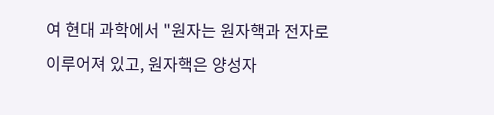여 현대 과학에서 "원자는 원자핵과 전자로 이루어져 있고, 원자핵은 양성자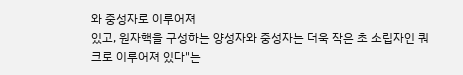와 중성자로 이루어져
있고, 원자핵을 구성하는 양성자와 중성자는 더욱 작은 초 소립자인 쿼크로 이루어져 있다"는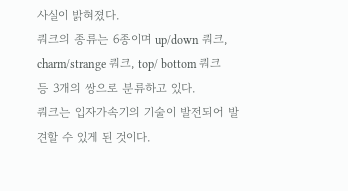사실이 밝혀졌다.
쿼크의 종류는 6종이며 up/down 쿼크, charm/strange 쿼크, top/ bottom 쿼크
등 3개의 쌍으로 분류하고 있다.
쿼크는 입자가속기의 기술이 발전되어 발견할 수 있게 된 것이다.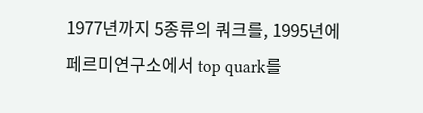1977년까지 5종류의 쿼크를, 1995년에
페르미연구소에서 top quark를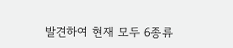발견하여 현재 모두 6종류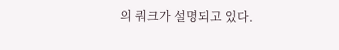의 쿼크가 설명되고 있다.